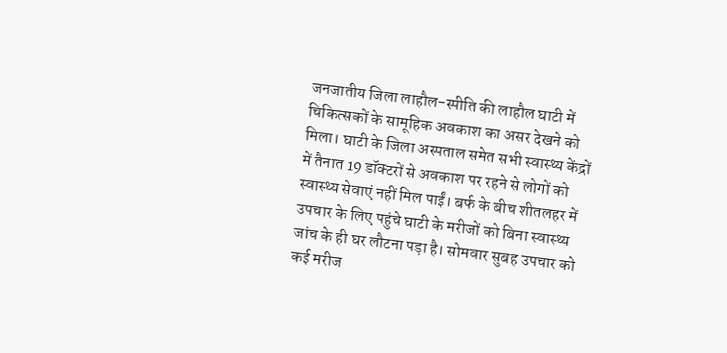जनजातीय जिला लाहौल-स्पीति की लाहौल घाटी में चिकित्सकों के सामूहिक अवकाश का असर देखने को मिला। घाटी के जिला अस्पताल समेत सभी स्वास्थ्य केंद्रों में तैनात 19 डॉक्टरों से अवकाश पर रहने से लोगों को स्वास्थ्य सेवाएं नहीं मिल पाईं। बर्फ के बीच शीतलहर में उपचार के लिए पहुंचे घाटी के मरीजों को बिना स्वास्थ्य जांच के ही घर लौटना पड़ा है। सोमवार सुबह उपचार को कई मरीज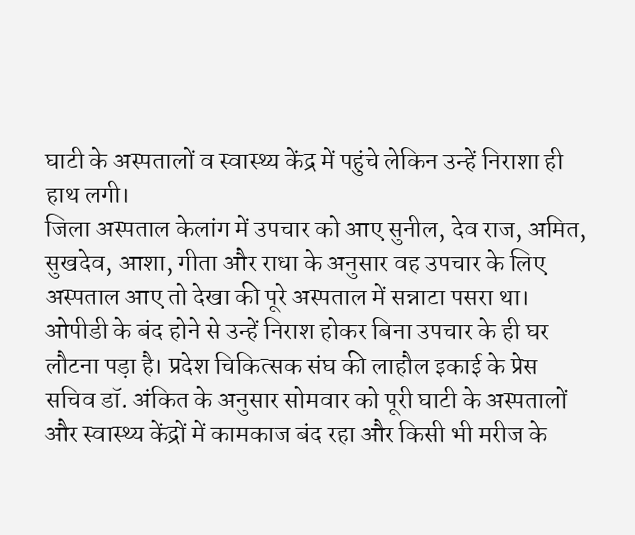घाटी के अस्पतालों व स्वास्थ्य केंद्र में पहुंचे लेकिन उन्हें निराशा ही हाथ लगी।
जिला अस्पताल केलांग में उपचार को आए सुनील, देव राज, अमित, सुखदेव, आशा, गीता और राधा के अनुसार वह उपचार के लिए अस्पताल आए तो देखा की पूरे अस्पताल में सन्नाटा पसरा था। ओपीडी के बंद होने से उन्हें निराश होकर बिना उपचार के ही घर लौटना पड़ा है। प्रदेश चिकित्सक संघ की लाहौल इकाई के प्रेस सचिव डॉ. अंकित के अनुसार सोमवार को पूरी घाटी के अस्पतालों और स्वास्थ्य केंद्रों में कामकाज बंद रहा और किसी भी मरीज के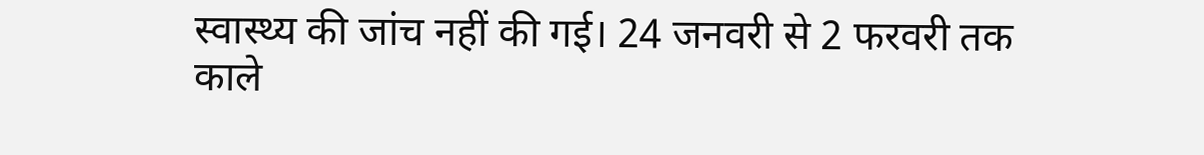स्वास्थ्य की जांच नहीं की गई। 24 जनवरी से 2 फरवरी तक काले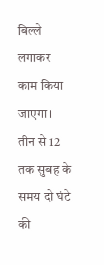बिल्ले लगाकर काम किया जाएगा। तीन से 12 तक सुबह के समय दो घंटे की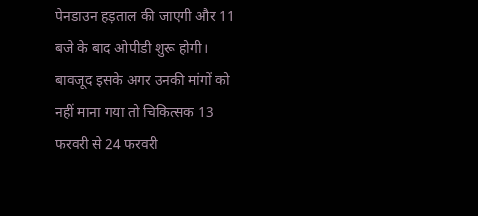पेनडाउन हड़ताल की जाएगी और 11 बजे के बाद ओपीडी शुरू होगी। बावजूद इसके अगर उनकी मांगों को नहीं माना गया तो चिकित्सक 13 फरवरी से 24 फरवरी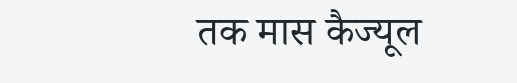तक मास कैज्यूल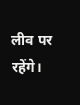लीव पर रहेंगे।